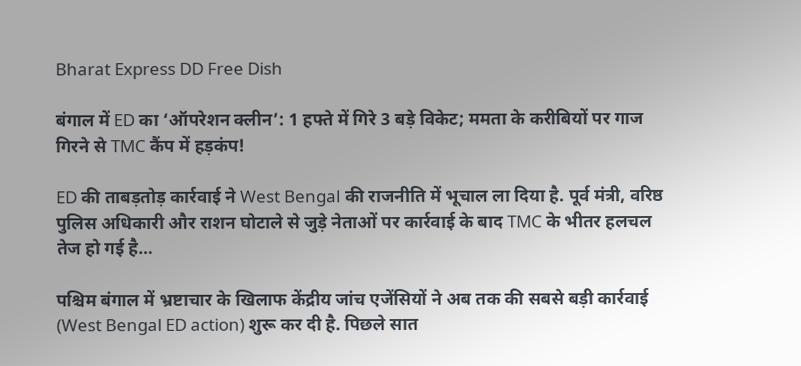Bharat Express DD Free Dish

बंगाल में ED का ‘ऑपरेशन क्लीन’: 1 हफ्ते में गिरे 3 बड़े विकेट; ममता के करीबियों पर गाज गिरने से TMC कैंप में हड़कंप!

ED की ताबड़तोड़ कार्रवाई ने West Bengal की राजनीति में भूचाल ला दिया है. पूर्व मंत्री, वरिष्ठ पुलिस अधिकारी और राशन घोटाले से जुड़े नेताओं पर कार्रवाई के बाद TMC के भीतर हलचल तेज हो गई है…

पश्चिम बंगाल में भ्रष्टाचार के खिलाफ केंद्रीय जांच एजेंसियों ने अब तक की सबसे बड़ी कार्रवाई (West Bengal ED action) शुरू कर दी है. पिछले सात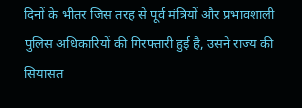दिनों के भीतर जिस तरह से पूर्व मंत्रियों और प्रभावशाली पुलिस अधिकारियों की गिरफ्तारी हुई है, उसने राज्य की सियासत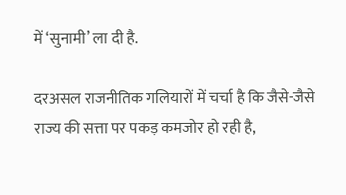में ‘सुनामी’ ला दी है.

दरअसल राजनीतिक गलियारों में चर्चा है कि जैसे-जैसे राज्य की सत्ता पर पकड़ कमजोर हो रही है,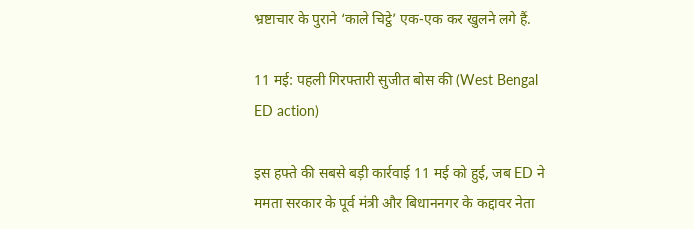भ्रष्टाचार के पुराने ‘काले चिट्ठे’ एक-एक कर खुलने लगे हैं.

11 मई: पहली गिरफ्तारी सुजीत बोस की (West Bengal ED action)

इस हफ्ते की सबसे बड़ी कार्रवाई 11 मई को हुई, जब ED ने ममता सरकार के पूर्व मंत्री और बिधाननगर के कद्दावर नेता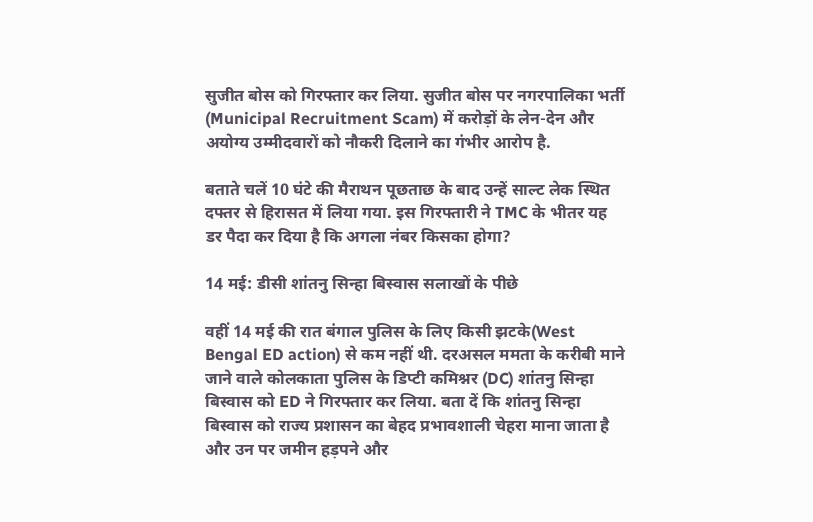सुजीत बोस को गिरफ्तार कर लिया. सुजीत बोस पर नगरपालिका भर्ती (Municipal Recruitment Scam) में करोड़ों के लेन-देन और अयोग्य उम्मीदवारों को नौकरी दिलाने का गंभीर आरोप है.

बताते चलें 10 घंटे की मैराथन पूछताछ के बाद उन्हें साल्ट लेक स्थित दफ्तर से हिरासत में लिया गया. इस गिरफ्तारी ने TMC के भीतर यह डर पैदा कर दिया है कि अगला नंबर किसका होगा?

14 मई: डीसी शांतनु सिन्हा बिस्वास सलाखों के पीछे

वहीं 14 मई की रात बंगाल पुलिस के लिए किसी झटके(West Bengal ED action) से कम नहीं थी. दरअसल ममता के करीबी माने जाने वाले कोलकाता पुलिस के डिप्टी कमिश्नर (DC) शांतनु सिन्हा बिस्वास को ED ने गिरफ्तार कर लिया. बता दें कि शांतनु सिन्हा बिस्वास को राज्य प्रशासन का बेहद प्रभावशाली चेहरा माना जाता है और उन पर जमीन हड़पने और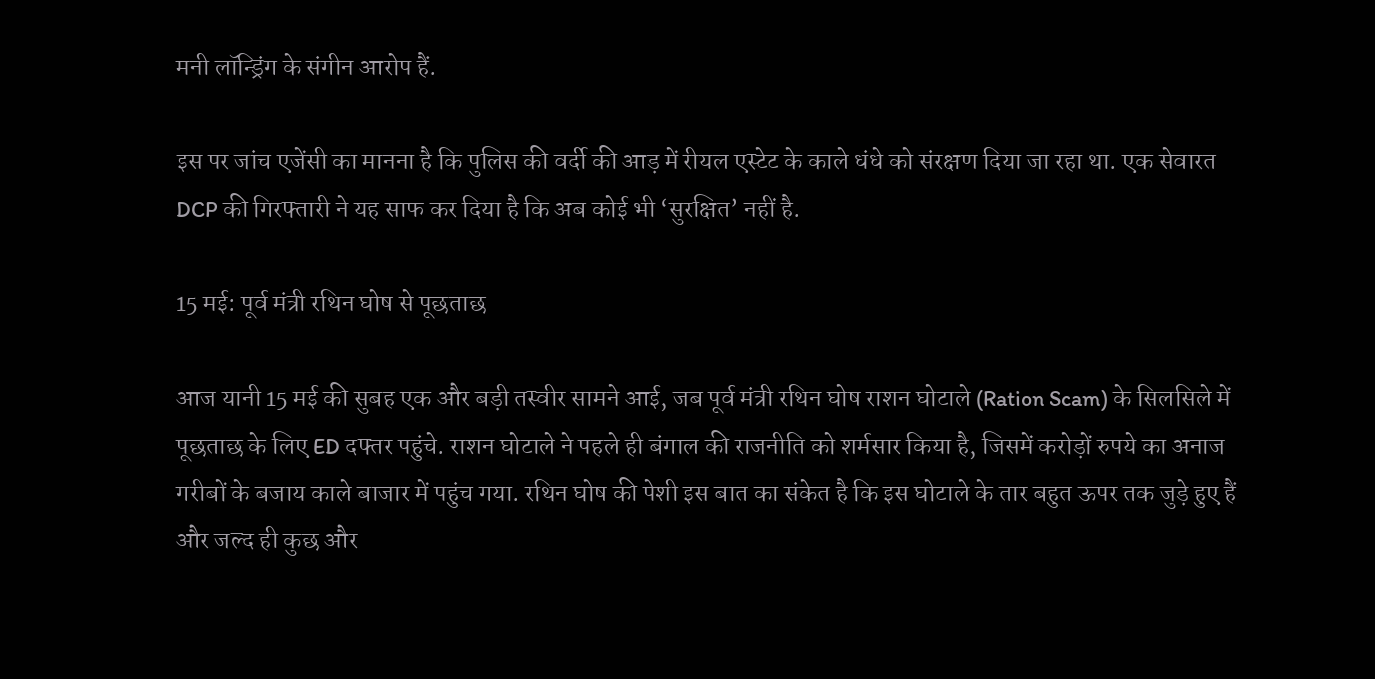मनी लॉन्ड्रिंग के संगीन आरोप हैं.

इस पर जांच एजेंसी का मानना है कि पुलिस की वर्दी की आड़ में रीयल एस्टेट के काले धंधे को संरक्षण दिया जा रहा था. एक सेवारत DCP की गिरफ्तारी ने यह साफ कर दिया है कि अब कोई भी ‘सुरक्षित’ नहीं है.

15 मई: पूर्व मंत्री रथिन घोष से पूछताछ

आज यानी 15 मई की सुबह एक और बड़ी तस्वीर सामने आई, जब पूर्व मंत्री रथिन घोष राशन घोटाले (Ration Scam) के सिलसिले में पूछताछ के लिए ED दफ्तर पहुंचे. राशन घोटाले ने पहले ही बंगाल की राजनीति को शर्मसार किया है, जिसमें करोड़ों रुपये का अनाज गरीबों के बजाय काले बाजार में पहुंच गया. रथिन घोष की पेशी इस बात का संकेत है कि इस घोटाले के तार बहुत ऊपर तक जुड़े हुए हैं और जल्द ही कुछ और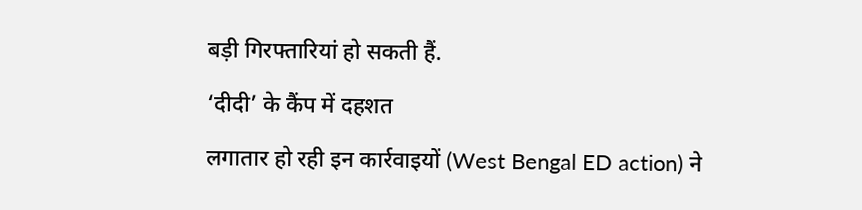बड़ी गिरफ्तारियां हो सकती हैं.

‘दीदी’ के कैंप में दहशत

लगातार हो रही इन कार्रवाइयों (West Bengal ED action) ने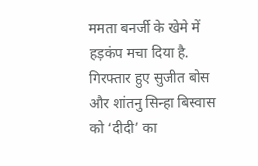ममता बनर्जी के खेमे में हड़कंप मचा दिया है. गिरफ्तार हुए सुजीत बोस और शांतनु सिन्हा बिस्वास को ‘दीदी’ का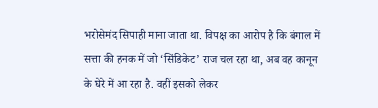भरोसेमंद सिपाही माना जाता था. विपक्ष का आरोप है कि बंगाल में सत्ता की हनक में जो ‘सिंडिकेट’ राज चल रहा था, अब वह कानून के घेरे में आ रहा है. वहीं इसको लेकर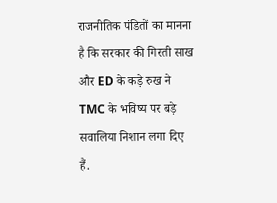राजनीतिक पंडितों का मानना है कि सरकार की गिरती साख और ED के कड़े रुख ने TMC के भविष्य पर बड़े सवालिया निशान लगा दिए हैं.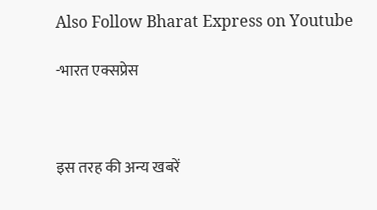Also Follow Bharat Express on Youtube

-भारत एक्सप्रेस



इस तरह की अन्य खबरें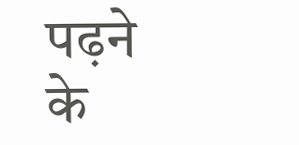पढ़ने के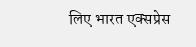लिए भारत एक्सप्रेस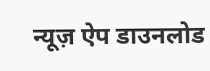न्यूज़ ऐप डाउनलोड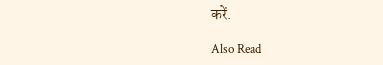करें.

Also Read